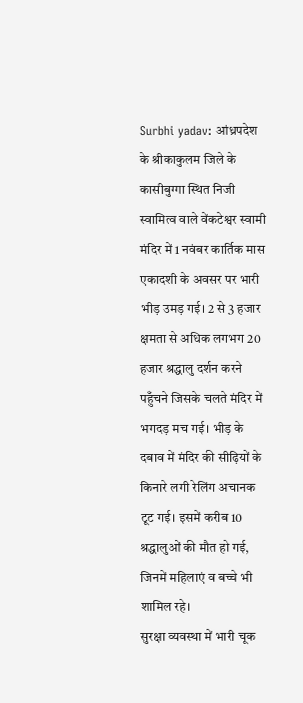Surbhi yadav: आंध्रपदेश के श्रीकाकुलम जिले के कासीबुग्गा स्थित निजी स्वामित्व वाले वेंकटेश्वर स्वामी मंदिर में 1 नवंबर कार्तिक मास एकादशी के अवसर पर भारी भीड़ उमड़ गई। 2 से 3 हजार क्षमता से अधिक लगभग 20 हजार श्रद्धालु दर्शन करने पहुँचने जिसके चलते मंदिर में भगदड़ मच गई। भीड़ के दबाव में मंदिर की सीढ़ियों के किनारे लगी रेलिंग अचानक टूट गई। इसमें करीब 10 श्रद्धालुओं की मौत हो गई, जिनमें महिलाएं व बच्चे भी शामिल रहे।
सुरक्षा व्यवस्था में भारी चूक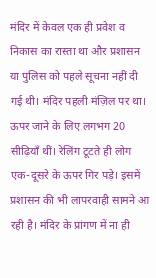मंदिर में केवल एक ही प्रवेश व निकास का रास्ता था और प्रशासन या पुलिस को पहले सूचना नहीं दी गई थी। मंदिर पहली मंज़िल पर था। ऊपर जाने के लिए लगभग 20 सीढ़ियाँ थीं। रेलिंग टूटते ही लोग एक-दूसरे के ऊपर गिर पड़े। इसमें प्रशासन की भी लापरवाही सामने आ रही है। मंदिर के प्रांगण में ना ही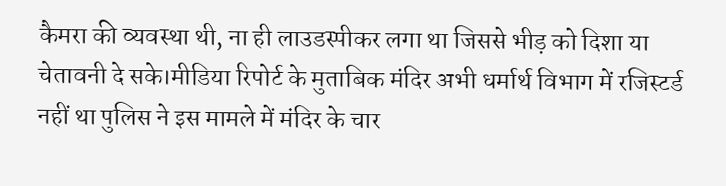कैमरा की व्यवस्था थी, ना ही लाउडस्पीकर लगा था जिससे भीड़ को दिशा या चेतावनी दे सके।मीडिया रिपोर्ट के मुताबिक मंदिर अभी धर्मार्थ विभाग में रजिस्टर्ड नहीं था पुलिस ने इस मामले में मंदिर के चार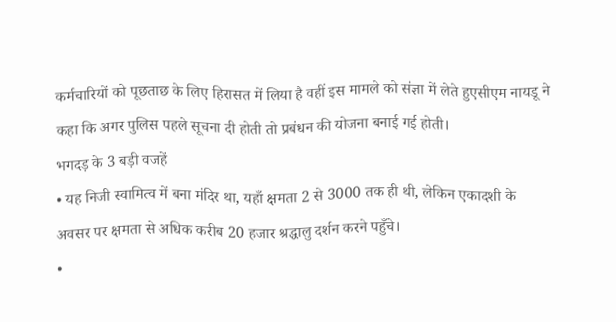कर्मचारियों को पूछताछ के लिए हिरासत में लिया है वहीं इस मामले को संज्ञा में लेते हुएसीएम नायडू ने कहा कि अगर पुलिस पहले सूचना दी होती तो प्रबंधन की योजना बनाई गई होती।
भगदड़ के 3 बड़ी वजहें
• यह निजी स्वामित्व में बना मंदिर था, यहाँ क्षमता 2 से 3000 तक ही थी, लेकिन एकादशी के अवसर पर क्षमता से अधिक करीब 20 हजार श्रद्धालु दर्शन करने पहुँचे।
•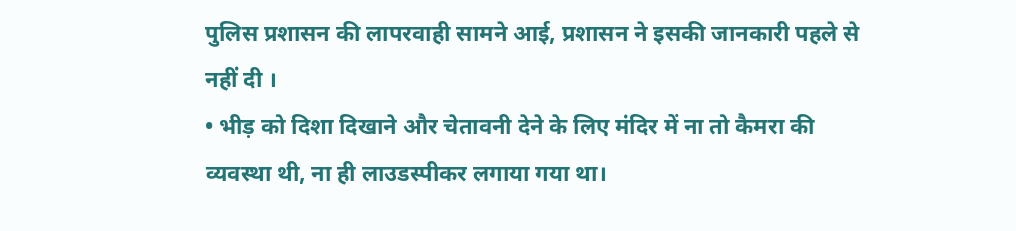पुलिस प्रशासन की लापरवाही सामने आई, प्रशासन ने इसकी जानकारी पहले से नहीं दी ।
• भीड़ को दिशा दिखाने और चेतावनी देने के लिए मंदिर में ना तो कैमरा की व्यवस्था थी, ना ही लाउडस्पीकर लगाया गया था।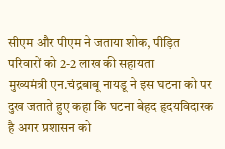सीएम और पीएम ने जताया शोक, पीड़ित परिवारों को 2-2 लाख की सहायता
मुख्यमंत्री एन.चंद्रबाबू नायडू ने इस घटना को पर दुख जताते हुए कहा कि घटना बेहद हृदयविदारक है अगर प्रशासन को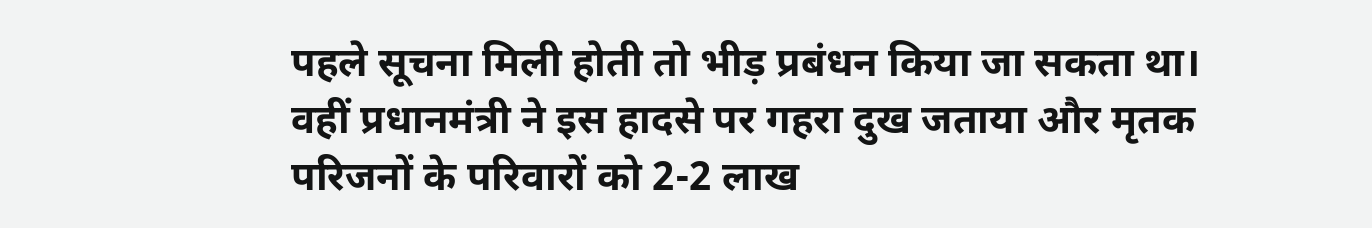पहले सूचना मिली होती तो भीड़ प्रबंधन किया जा सकता था। वहीं प्रधानमंत्री ने इस हादसे पर गहरा दुख जताया और मृतक परिजनों के परिवारों को 2-2 लाख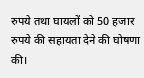रुपये तथा घायलों को 50 हजार रुपये की सहायता देने की घोषणा की।